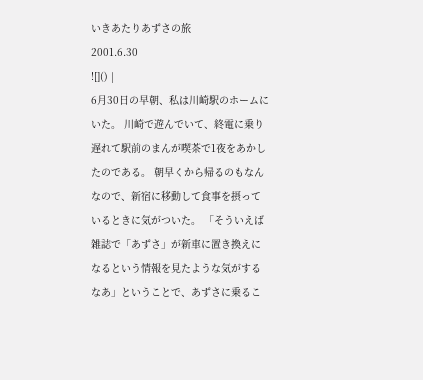いきあたりあずさの旅
2001.6.30
![]() |
6月30日の早朝、私は川崎駅のホームにいた。 川崎で遊んでいて、終電に乗り遅れて駅前のまんが喫茶で1夜をあかしたのである。 朝早くから帰るのもなんなので、新宿に移動して食事を摂っているときに気がついた。 「そういえば雑誌で「あずさ」が新車に置き換えになるという情報を見たような気がするなあ」ということで、あずさに乗るこ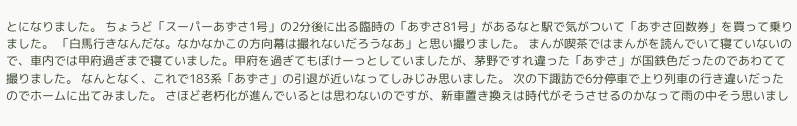とになりました。 ちょうど「スーパーあずさ1号」の2分後に出る臨時の「あずさ81号」があるなと駅で気がついて「あずさ回数券」を買って乗りました。 「白馬行きなんだな。なかなかこの方向幕は撮れないだろうなあ」と思い撮りました。 まんが喫茶ではまんがを読んでいて寝ていないので、車内では甲府過ぎまで寝ていました。甲府を過ぎてもぼけーっとしていましたが、茅野ですれ違った「あずさ」が国鉄色だったのであわてて撮りました。 なんとなく、これで183系「あずさ」の引退が近いなってしみじみ思いました。 次の下諏訪で6分停車で上り列車の行き違いだったのでホームに出てみました。 さほど老朽化が進んでいるとは思わないのですが、新車置き換えは時代がそうさせるのかなって雨の中そう思いまし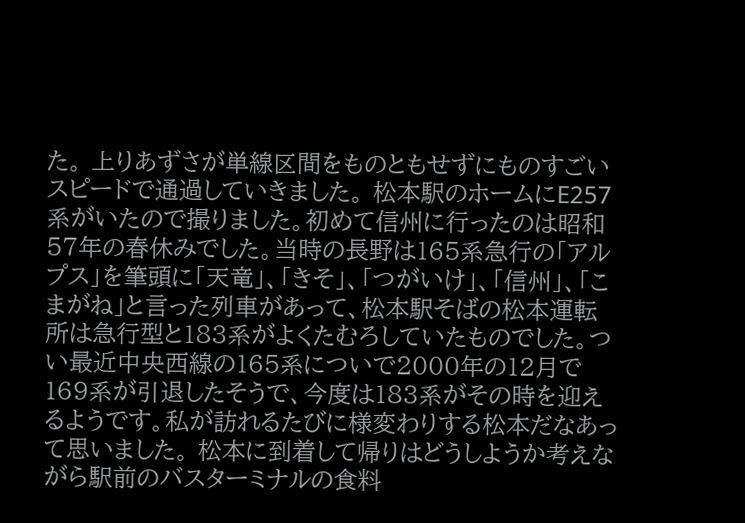た。 上りあずさが単線区間をものともせずにものすごいスピードで通過していきました。 松本駅のホームにE257系がいたので撮りました。初めて信州に行ったのは昭和57年の春休みでした。当時の長野は165系急行の「アルプス」を筆頭に「天竜」、「きそ」、「つがいけ」、「信州」、「こまがね」と言った列車があって、松本駅そばの松本運転所は急行型と183系がよくたむろしていたものでした。つい最近中央西線の165系についで2000年の12月で169系が引退したそうで、今度は183系がその時を迎えるようです。私が訪れるたびに様変わりする松本だなあって思いました。 松本に到着して帰りはどうしようか考えながら駅前のバスターミナルの食料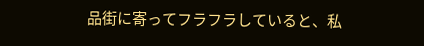品街に寄ってフラフラしていると、私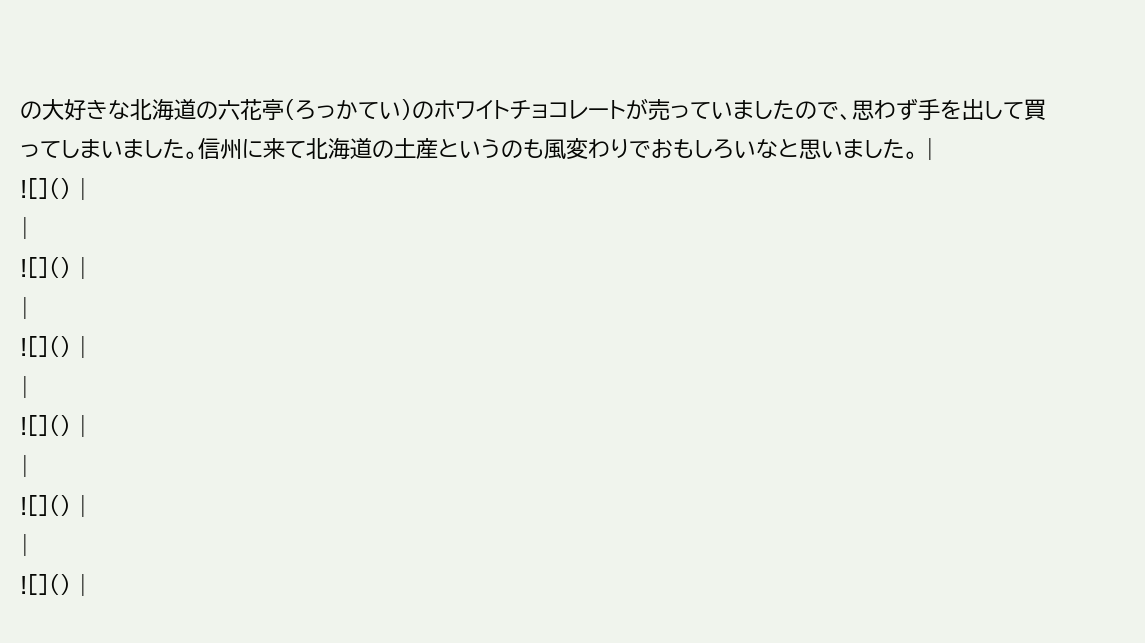の大好きな北海道の六花亭(ろっかてい)のホワイトチョコレートが売っていましたので、思わず手を出して買ってしまいました。信州に来て北海道の土産というのも風変わりでおもしろいなと思いました。 |
![]() |
|
![]() |
|
![]() |
|
![]() |
|
![]() |
|
![]() |